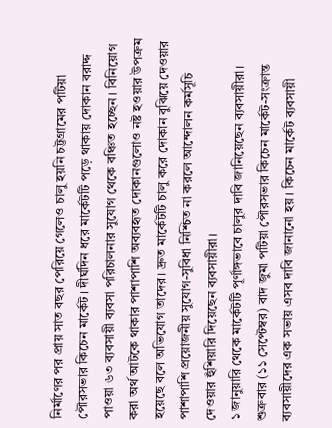নির্মাণের পর প্রায় সাত বছর পেরিয়ে গেলেও চালু হয়নি চট্টগ্রামের পটিয়া পৌরসভার কিচেন মার্কেট। দীর্ঘদিন ধরে মার্কেটটি পড়ে থাকায় দোকান বরাদ্দ পাওয়া ৬৩ ব্যবসায়ী ব্যবসা পরিচালনার সুযোগ থেকে বঞ্চিত হচ্ছেন। বিনিয়োগ করা অর্থ আটকে থাকার পাশাপাশি অব্যবহৃত দোকানগুলোও নষ্ট হওয়ার উপক্রম হয়েছে বলে অভিযোগ তাদের। দ্রুত মার্কেটটি চালু করে দোকান বুঝিয়ে দেওয়ার পাশাপাশি প্রয়োজনীয় সুযোগ-সুবিধা নিশ্চিত না করলে আন্দোলন কর্মসূচি দেওয়ার হুঁশিয়ারি দিয়েছেন ব্যবসায়ীরা।
১ জানুয়ারি থেকে মার্কেটটি পূর্ণাঙ্গভাবে চালুর দাবি জানিয়েছেন ব্যবসায়ীরা।
শুক্রবার (১১ সেপ্টেম্বর) বাদ জুমা পটিয়া পৌরসভার কিচেন মার্কেট-সংক্রান্ত ব্যবসায়ীদের এক সভায় এসব দাবি জানানো হয়। কিচেন মার্কেট ব্যবসায়ী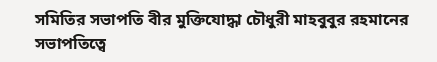সমিতির সভাপতি বীর মুক্তিযোদ্ধা চৌধুরী মাহবুবুর রহমানের সভাপতিত্বে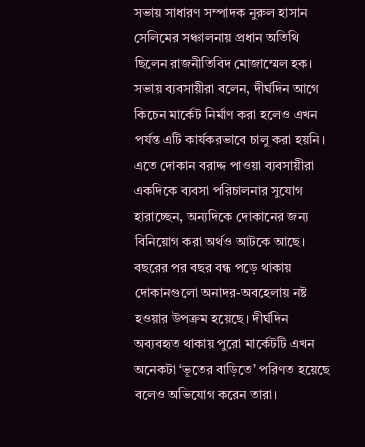সভায় সাধারণ সম্পাদক নুরুল হাসান সেলিমের সঞ্চালনায় প্রধান অতিথি ছিলেন রাজনীতিবিদ মোজাম্মেল হক।
সভায় ব্যবসায়ীরা বলেন, দীর্ঘদিন আগে কিচেন মার্কেট নির্মাণ করা হলেও এখন পর্যন্ত এটি কার্যকরভাবে চালু করা হয়নি। এতে দোকান বরাদ্দ পাওয়া ব্যবসায়ীরা একদিকে ব্যবসা পরিচালনার সুযোগ হারাচ্ছেন, অন্যদিকে দোকানের জন্য বিনিয়োগ করা অর্থও আটকে আছে। বছরের পর বছর বন্ধ পড়ে থাকায় দোকানগুলো অনাদর-অবহেলায় নষ্ট হওয়ার উপক্রম হয়েছে। দীর্ঘদিন অব্যবহৃত থাকায় পুরো মার্কেটটি এখন অনেকটা ‘ভূতের বাড়িতে’ পরিণত হয়েছে বলেও অভিযোগ করেন তারা।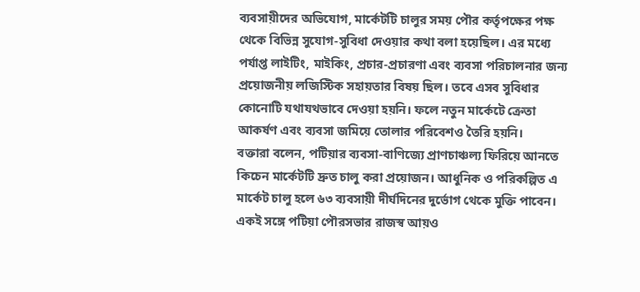ব্যবসায়ীদের অভিযোগ, মার্কেটটি চালুর সময় পৌর কর্তৃপক্ষের পক্ষ থেকে বিভিন্ন সুযোগ-সুবিধা দেওয়ার কথা বলা হয়েছিল। এর মধ্যে পর্যাপ্ত লাইটিং, মাইকিং, প্রচার-প্রচারণা এবং ব্যবসা পরিচালনার জন্য প্রয়োজনীয় লজিস্টিক সহায়তার বিষয় ছিল। তবে এসব সুবিধার কোনোটি যথাযথভাবে দেওয়া হয়নি। ফলে নতুন মার্কেটে ক্রেতা আকর্ষণ এবং ব্যবসা জমিয়ে তোলার পরিবেশও তৈরি হয়নি।
বক্তারা বলেন, পটিয়ার ব্যবসা-বাণিজ্যে প্রাণচাঞ্চল্য ফিরিয়ে আনতে কিচেন মার্কেটটি দ্রুত চালু করা প্রয়োজন। আধুনিক ও পরিকল্পিত এ মার্কেট চালু হলে ৬৩ ব্যবসায়ী দীর্ঘদিনের দুর্ভোগ থেকে মুক্তি পাবেন। একই সঙ্গে পটিয়া পৌরসভার রাজস্ব আয়ও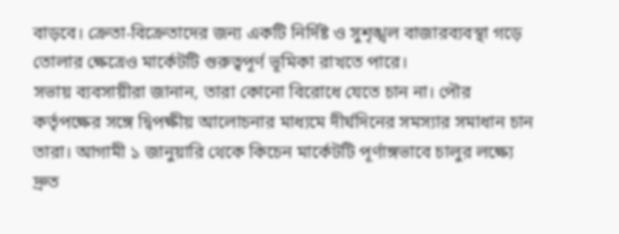বাড়বে। ক্রেতা-বিক্রেতাদের জন্য একটি নির্দিষ্ট ও সুশৃঙ্খল বাজারব্যবস্থা গড়ে তোলার ক্ষেত্রেও মার্কেটটি গুরুত্বপূর্ণ ভূমিকা রাখতে পারে।
সভায় ব্যবসায়ীরা জানান, তারা কোনো বিরোধে যেতে চান না। পৌর কর্তৃপক্ষের সঙ্গে দ্বিপক্ষীয় আলোচনার মাধ্যমে দীর্ঘদিনের সমস্যার সমাধান চান তারা। আগামী ১ জানুয়ারি থেকে কিচেন মার্কেটটি পূর্ণাঙ্গভাবে চালুর লক্ষ্যে দ্রুত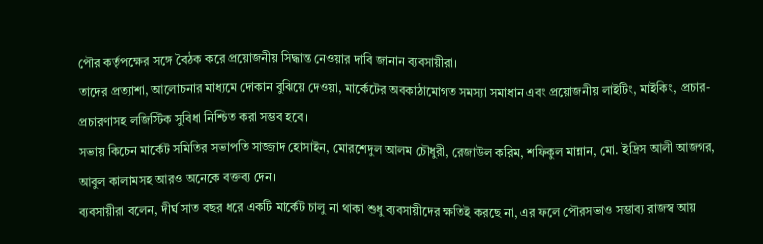পৌর কর্তৃপক্ষের সঙ্গে বৈঠক করে প্রয়োজনীয় সিদ্ধান্ত নেওয়ার দাবি জানান ব্যবসায়ীরা।
তাদের প্রত্যাশা, আলোচনার মাধ্যমে দোকান বুঝিয়ে দেওয়া, মার্কেটের অবকাঠামোগত সমস্যা সমাধান এবং প্রয়োজনীয় লাইটিং, মাইকিং, প্রচার-প্রচারণাসহ লজিস্টিক সুবিধা নিশ্চিত করা সম্ভব হবে।
সভায় কিচেন মার্কেট সমিতির সভাপতি সাজ্জাদ হোসাইন, মোরশেদুল আলম চৌধুরী, রেজাউল করিম, শফিকুল মান্নান, মো. ইদ্রিস আলী আজগর, আবুল কালামসহ আরও অনেকে বক্তব্য দেন।
ব্যবসায়ীরা বলেন, দীর্ঘ সাত বছর ধরে একটি মার্কেট চালু না থাকা শুধু ব্যবসায়ীদের ক্ষতিই করছে না, এর ফলে পৌরসভাও সম্ভাব্য রাজস্ব আয়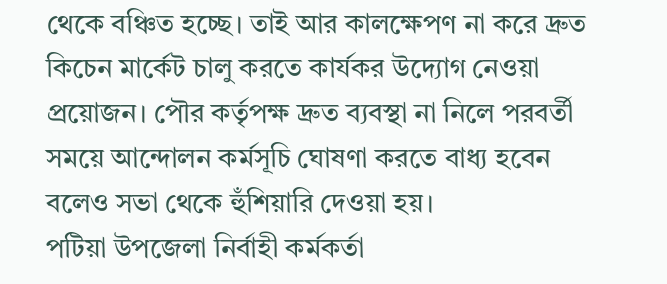থেকে বঞ্চিত হচ্ছে। তাই আর কালক্ষেপণ না করে দ্রুত কিচেন মার্কেট চালু করতে কার্যকর উদ্যোগ নেওয়া প্রয়োজন। পৌর কর্তৃপক্ষ দ্রুত ব্যবস্থা না নিলে পরবর্তী সময়ে আন্দোলন কর্মসূচি ঘোষণা করতে বাধ্য হবেন বলেও সভা থেকে হুঁশিয়ারি দেওয়া হয়।
পটিয়া উপজেলা নির্বাহী কর্মকর্তা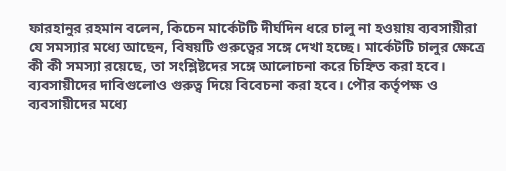ফারহানুর রহমান বলেন, কিচেন মার্কেটটি দীর্ঘদিন ধরে চালু না হওয়ায় ব্যবসায়ীরা যে সমস্যার মধ্যে আছেন, বিষয়টি গুরুত্বের সঙ্গে দেখা হচ্ছে। মার্কেটটি চালুর ক্ষেত্রে কী কী সমস্যা রয়েছে, তা সংশ্লিষ্টদের সঙ্গে আলোচনা করে চিহ্নিত করা হবে। ব্যবসায়ীদের দাবিগুলোও গুরুত্ব দিয়ে বিবেচনা করা হবে। পৌর কর্তৃপক্ষ ও ব্যবসায়ীদের মধ্যে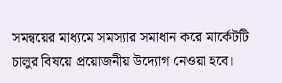সমন্বয়ের মাধ্যমে সমস্যার সমাধান করে মার্কেটটি চালুর বিষয়ে প্রয়োজনীয় উদ্যোগ নেওয়া হবে।